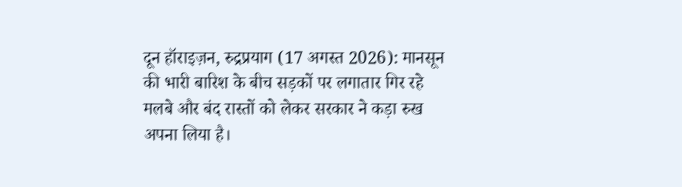दून हॉराइज़न, रुद्रप्रयाग (17 अगस्त 2026): मानसून की भारी बारिश के बीच सड़कों पर लगातार गिर रहे मलबे और बंद रास्तों को लेकर सरकार ने कड़ा रुख अपना लिया है।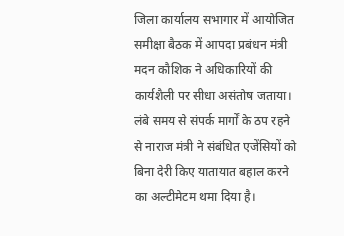जिला कार्यालय सभागार में आयोजित समीक्षा बैठक में आपदा प्रबंधन मंत्री मदन कौशिक ने अधिकारियों की कार्यशैली पर सीधा असंतोष जताया। लंबे समय से संपर्क मार्गों के ठप रहने से नाराज मंत्री ने संबंधित एजेंसियों को बिना देरी किए यातायात बहाल करने का अल्टीमेटम थमा दिया है।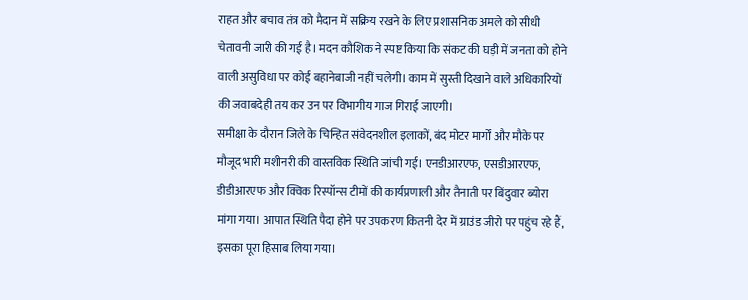राहत और बचाव तंत्र को मैदान में सक्रिय रखने के लिए प्रशासनिक अमले को सीधी चेतावनी जारी की गई है। मदन कौशिक ने स्पष्ट किया कि संकट की घड़ी में जनता को होने वाली असुविधा पर कोई बहानेबाजी नहीं चलेगी। काम में सुस्ती दिखाने वाले अधिकारियों की जवाबदेही तय कर उन पर विभागीय गाज गिराई जाएगी।
समीक्षा के दौरान जिले के चिन्हित संवेदनशील इलाकों, बंद मोटर मार्गों और मौके पर मौजूद भारी मशीनरी की वास्तविक स्थिति जांची गई। एनडीआरएफ, एसडीआरएफ, डीडीआरएफ और क्विक रिस्पॉन्स टीमों की कार्यप्रणाली और तैनाती पर बिंदुवार ब्योरा मांगा गया। आपात स्थिति पैदा होने पर उपकरण कितनी देर में ग्राउंड जीरो पर पहुंच रहे हैं, इसका पूरा हिसाब लिया गया।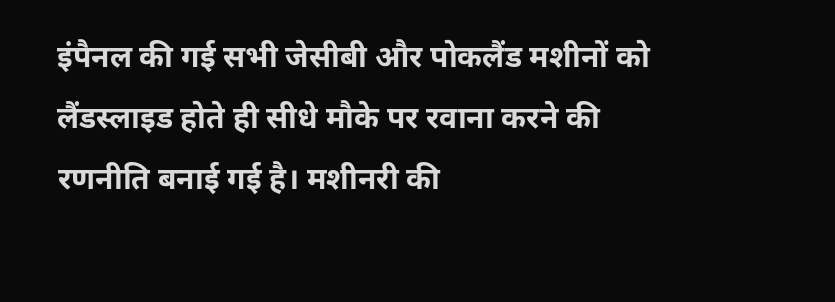इंपैनल की गई सभी जेसीबी और पोकलैंड मशीनों को लैंडस्लाइड होते ही सीधे मौके पर रवाना करने की रणनीति बनाई गई है। मशीनरी की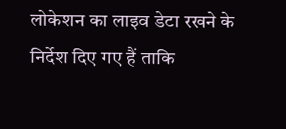लोकेशन का लाइव डेटा रखने के निर्देश दिए गए हैं ताकि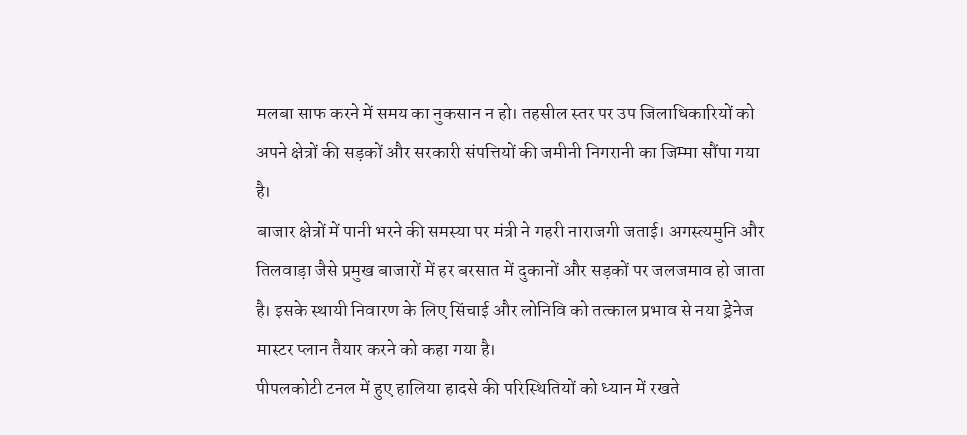मलबा साफ करने में समय का नुकसान न हो। तहसील स्तर पर उप जिलाधिकारियों को अपने क्षेत्रों की सड़कों और सरकारी संपत्तियों की जमीनी निगरानी का जिम्मा सौंपा गया है।
बाजार क्षेत्रों में पानी भरने की समस्या पर मंत्री ने गहरी नाराजगी जताई। अगस्त्यमुनि और तिलवाड़ा जैसे प्रमुख बाजारों में हर बरसात में दुकानों और सड़कों पर जलजमाव हो जाता है। इसके स्थायी निवारण के लिए सिंचाई और लोनिवि को तत्काल प्रभाव से नया ड्रेनेज मास्टर प्लान तैयार करने को कहा गया है।
पीपलकोटी टनल में हुए हालिया हादसे की परिस्थितियों को ध्यान में रखते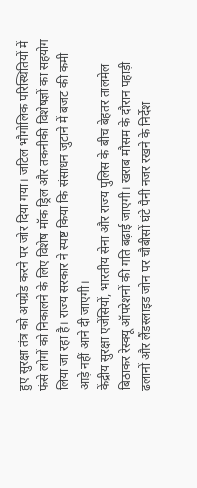हुए सुरक्षा तंत्र को अपग्रेड करने पर जोर दिया गया। जटिल भौगोलिक परिस्थितियों में फंसे लोगों को निकालने के लिए विशेष मॉक ड्रिल और तकनीकी विशेषज्ञों का सहयोग लिया जा रहा है। राज्य सरकार ने स्पष्ट किया कि संसाधन जुटाने में बजट की कमी आड़े नहीं आने दी जाएगी।
केंद्रीय सुरक्षा एजेंसियों, भारतीय सेना और राज्य पुलिस के बीच बेहतर तालमेल बिठाकर रेस्क्यू ऑपरेशनों की गति बढ़ाई जाएगी। खराब मौसम के दौरान पहाड़ी ढलानों और लैंडस्लाइड जोन पर चौबीसों घंटे पैनी नजर रखने के निर्देश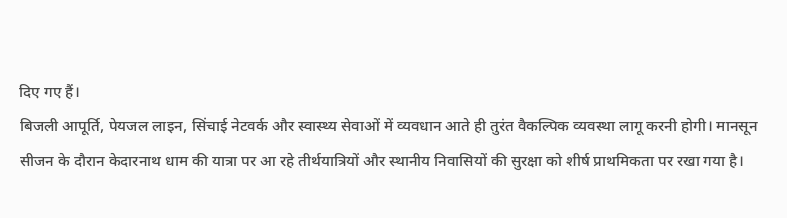दिए गए हैं।
बिजली आपूर्ति, पेयजल लाइन, सिंचाई नेटवर्क और स्वास्थ्य सेवाओं में व्यवधान आते ही तुरंत वैकल्पिक व्यवस्था लागू करनी होगी। मानसून सीजन के दौरान केदारनाथ धाम की यात्रा पर आ रहे तीर्थयात्रियों और स्थानीय निवासियों की सुरक्षा को शीर्ष प्राथमिकता पर रखा गया है।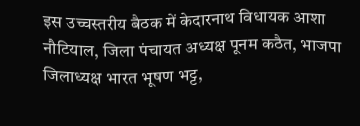इस उच्चस्तरीय बैठक में केदारनाथ विधायक आशा नौटियाल, जिला पंचायत अध्यक्ष पूनम कठैत, भाजपा जिलाध्यक्ष भारत भूषण भट्ट,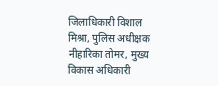जिलाधिकारी विशाल मिश्रा, पुलिस अधीक्षक नीहारिका तोमर, मुख्य विकास अधिकारी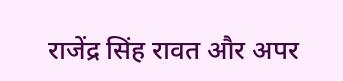राजेंद्र सिंह रावत और अपर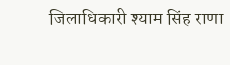जिलाधिकारी श्याम सिंह राणा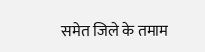समेत जिले के तमाम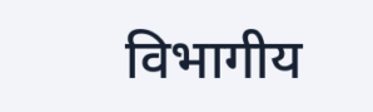विभागीय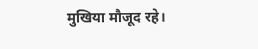मुखिया मौजूद रहे।